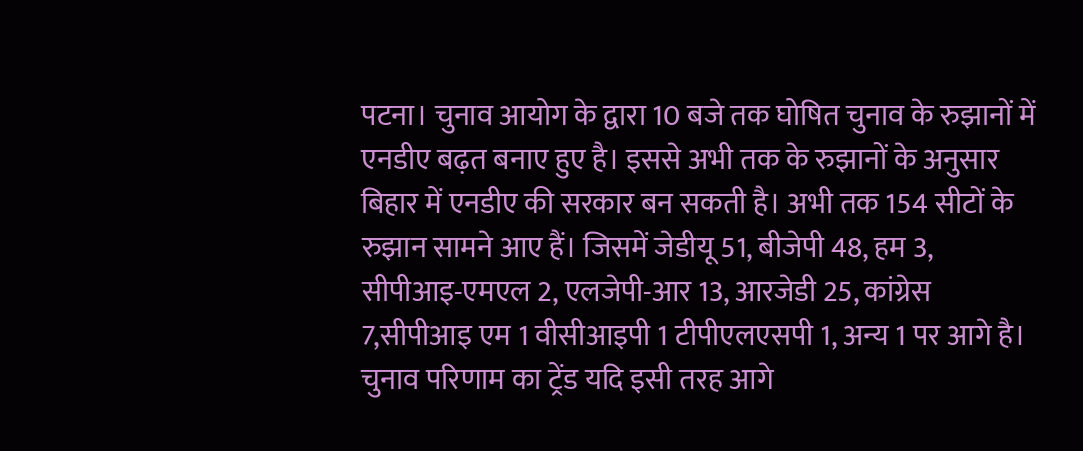पटना। चुनाव आयोग के द्वारा 10 बजे तक घोषित चुनाव के रुझानों में एनडीए बढ़त बनाए हुए है। इससे अभी तक के रुझानों के अनुसार बिहार में एनडीए की सरकार बन सकती है। अभी तक 154 सीटों के रुझान सामने आए हैं। जिसमें जेडीयू 51, बीजेपी 48, हम 3, सीपीआइ-एमएल 2, एलजेपी-आर 13, आरजेडी 25, कांग्रेस 7,सीपीआइ एम 1 वीसीआइपी 1 टीपीएलएसपी 1, अन्य 1 पर आगे है।
चुनाव परिणाम का ट्रेंड यदि इसी तरह आगे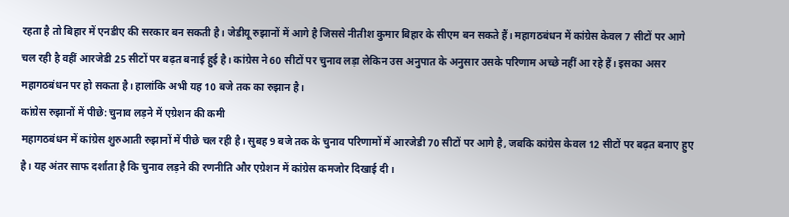रहता है तो बिहार में एनडीए की सरकार बन सकती है। जेडीयू रुझानों में आगे है जिससे नीतीश कुमार बिहार के सीएम बन सकते हैं। महागठबंधन में कांग्रेस केवल 7 सीटों पर आगे चल रही है वहीं आरजेडी 25 सीटों पर बढ़त बनाई हुई है। कांग्रेस ने 60 सीटों पर चुनाव लड़ा लेकिन उस अनुपात के अनुसार उसके परिणाम अच्छे नहीं आ रहे हैं। इसका असर महागठबंधन पर हो सकता है। हालांकि अभी यह 10 बजे तक का रुझान है।
कांग्रेस रुझानों में पीछे: चुनाव लड़ने में एग्रेशन की कमी
महागठबंधन में कांग्रेस शुरुआती रुझानों में पीछे चल रही है। सुबह 9 बजे तक के चुनाव परिणामों में आरजेडी 70 सीटों पर आगे है, जबकि कांग्रेस केवल 12 सीटों पर बढ़त बनाए हुए है। यह अंतर साफ दर्शाता है कि चुनाव लड़ने की रणनीति और एग्रेशन में कांग्रेस कमजोर दिखाई दी।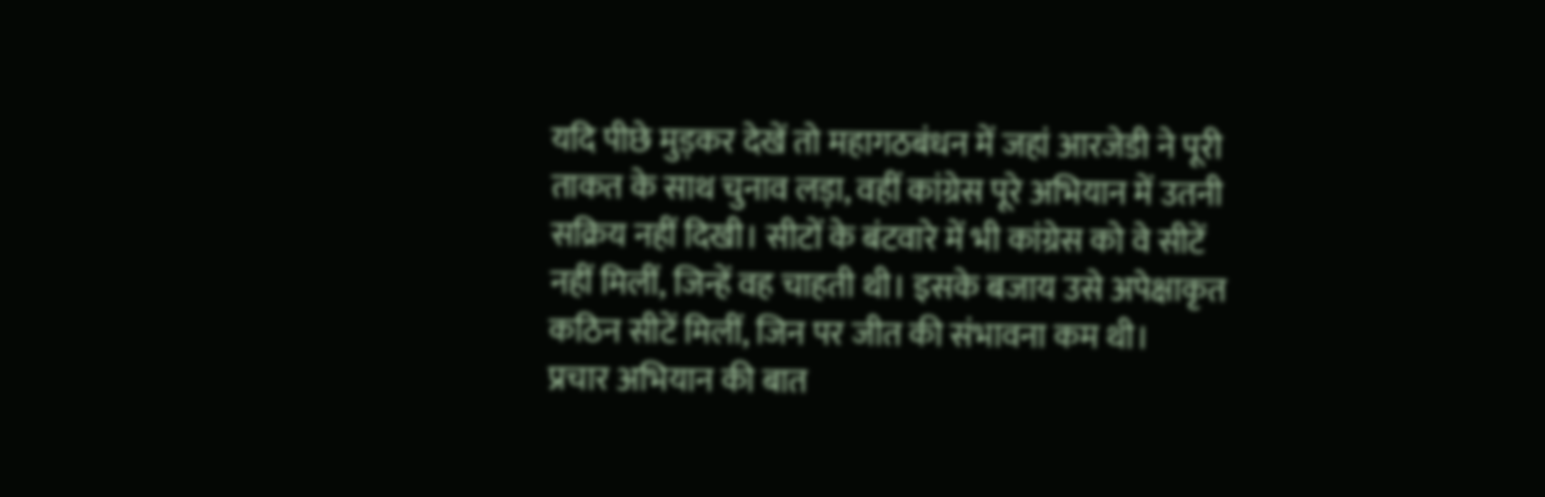यदि पीछे मुड़कर देखें तो महागठबंधन में जहां आरजेडी ने पूरी ताकत के साथ चुनाव लड़ा, वहीं कांग्रेस पूरे अभियान में उतनी सक्रिय नहीं दिखी। सीटों के बंटवारे में भी कांग्रेस को वे सीटें नहीं मिलीं, जिन्हें वह चाहती थी। इसके बजाय उसे अपेक्षाकृत कठिन सीटें मिलीं, जिन पर जीत की संभावना कम थी।
प्रचार अभियान की बात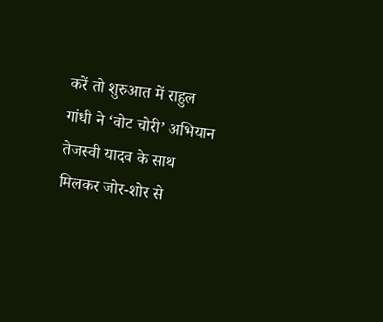करें तो शुरुआत में राहुल गांधी ने ‘वोट चोरी’ अभियान तेजस्वी यादव के साथ मिलकर जोर-शोर से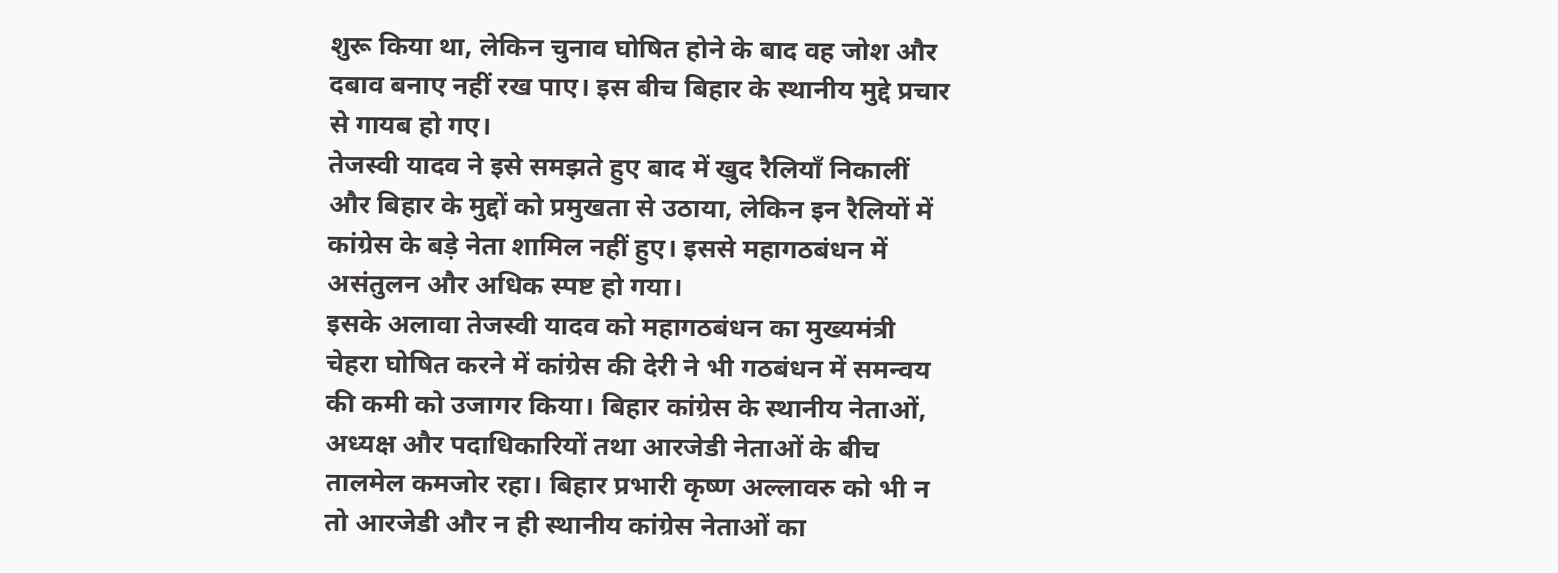शुरू किया था, लेकिन चुनाव घोषित होने के बाद वह जोश और दबाव बनाए नहीं रख पाए। इस बीच बिहार के स्थानीय मुद्दे प्रचार से गायब हो गए।
तेजस्वी यादव ने इसे समझते हुए बाद में खुद रैलियाँ निकालीं और बिहार के मुद्दों को प्रमुखता से उठाया, लेकिन इन रैलियों में कांग्रेस के बड़े नेता शामिल नहीं हुए। इससे महागठबंधन में असंतुलन और अधिक स्पष्ट हो गया।
इसके अलावा तेजस्वी यादव को महागठबंधन का मुख्यमंत्री चेहरा घोषित करने में कांग्रेस की देरी ने भी गठबंधन में समन्वय की कमी को उजागर किया। बिहार कांग्रेस के स्थानीय नेताओं, अध्यक्ष और पदाधिकारियों तथा आरजेडी नेताओं के बीच तालमेल कमजोर रहा। बिहार प्रभारी कृष्ण अल्लावरु को भी न तो आरजेडी और न ही स्थानीय कांग्रेस नेताओं का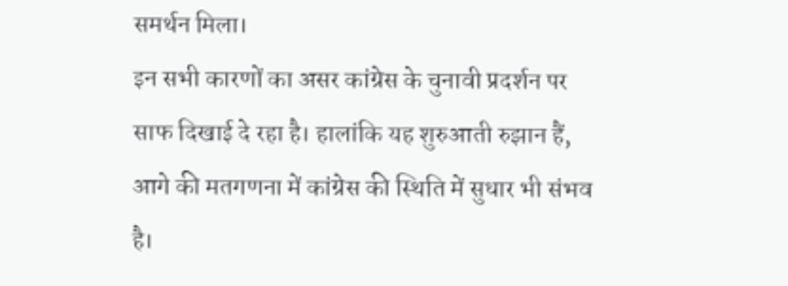समर्थन मिला।
इन सभी कारणों का असर कांग्रेस के चुनावी प्रदर्शन पर साफ दिखाई दे रहा है। हालांकि यह शुरुआती रुझान हैं, आगे की मतगणना में कांग्रेस की स्थिति में सुधार भी संभव है।